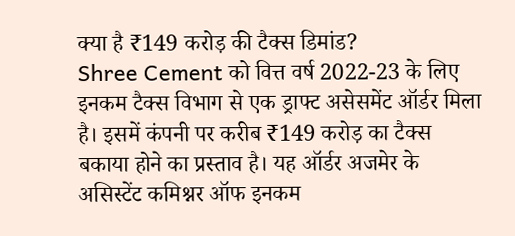क्या है ₹149 करोड़ की टैक्स डिमांड?
Shree Cement को वित्त वर्ष 2022-23 के लिए इनकम टैक्स विभाग से एक ड्राफ्ट असेसमेंट ऑर्डर मिला है। इसमें कंपनी पर करीब ₹149 करोड़ का टैक्स बकाया होने का प्रस्ताव है। यह ऑर्डर अजमेर के असिस्टेंट कमिश्नर ऑफ इनकम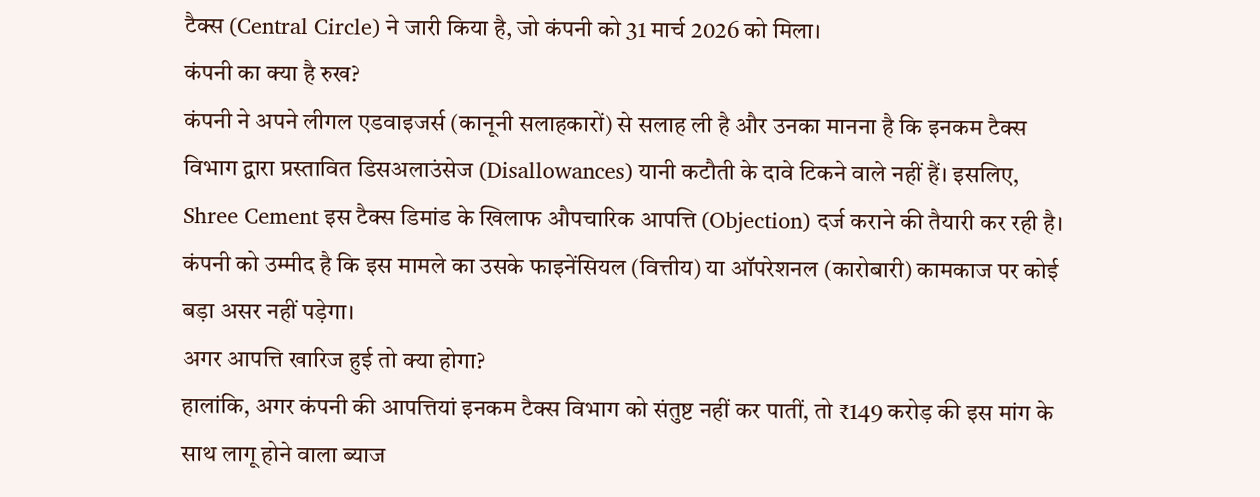टैक्स (Central Circle) ने जारी किया है, जो कंपनी को 31 मार्च 2026 को मिला।
कंपनी का क्या है रुख?
कंपनी ने अपने लीगल एडवाइजर्स (कानूनी सलाहकारों) से सलाह ली है और उनका मानना है कि इनकम टैक्स विभाग द्वारा प्रस्तावित डिसअलाउंसेज (Disallowances) यानी कटौती के दावे टिकने वाले नहीं हैं। इसलिए, Shree Cement इस टैक्स डिमांड के खिलाफ औपचारिक आपत्ति (Objection) दर्ज कराने की तैयारी कर रही है। कंपनी को उम्मीद है कि इस मामले का उसके फाइनेंसियल (वित्तीय) या ऑपरेशनल (कारोबारी) कामकाज पर कोई बड़ा असर नहीं पड़ेगा।
अगर आपत्ति खारिज हुई तो क्या होगा?
हालांकि, अगर कंपनी की आपत्तियां इनकम टैक्स विभाग को संतुष्ट नहीं कर पातीं, तो ₹149 करोड़ की इस मांग के साथ लागू होने वाला ब्याज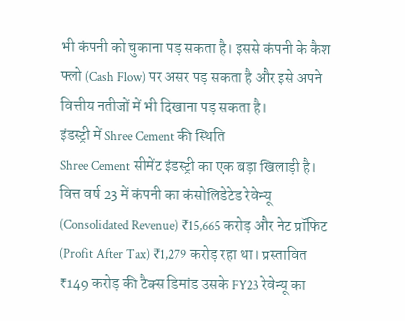भी कंपनी को चुकाना पड़ सकता है। इससे कंपनी के कैश फ्लो (Cash Flow) पर असर पड़ सकता है और इसे अपने वित्तीय नतीजों में भी दिखाना पड़ सकता है।
इंडस्ट्री में Shree Cement की स्थिति
Shree Cement सीमेंट इंडस्ट्री का एक बड़ा खिलाड़ी है। वित्त वर्ष 23 में कंपनी का कंसोलिडेटेड रेवेन्यू (Consolidated Revenue) ₹15,665 करोड़ और नेट प्रॉफिट (Profit After Tax) ₹1,279 करोड़ रहा था। प्रस्तावित ₹149 करोड़ की टैक्स डिमांड उसके FY23 रेवेन्यू का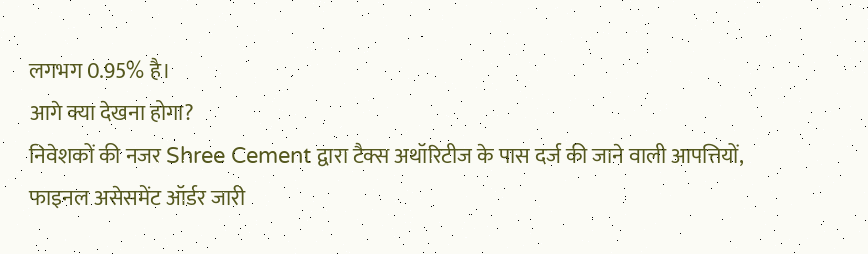लगभग 0.95% है।
आगे क्या देखना होगा?
निवेशकों की नजर Shree Cement द्वारा टैक्स अथॉरिटीज के पास दर्ज की जाने वाली आपत्तियों, फाइनल असेसमेंट ऑर्डर जारी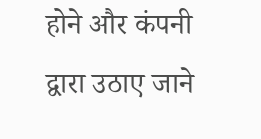होने और कंपनी द्वारा उठाए जाने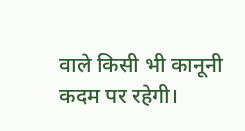वाले किसी भी कानूनी कदम पर रहेगी।